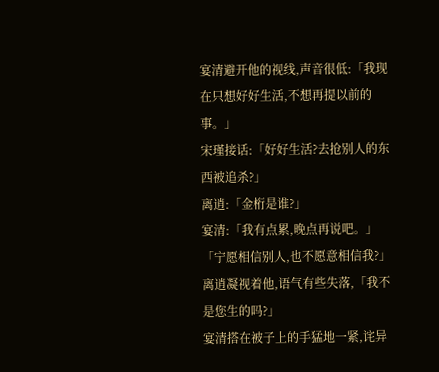宴清避开他的视线,声音很低:「我现在只想好好生活,不想再提以前的事。」
宋瑾接话:「好好生活?去抢别人的东西被追杀?」
离逍:「金桁是谁?」
宴清:「我有点累,晚点再说吧。」
「宁愿相信别人,也不愿意相信我?」离逍凝视着他,语气有些失落,「我不是您生的吗?」
宴清搭在被子上的手猛地一紧,诧异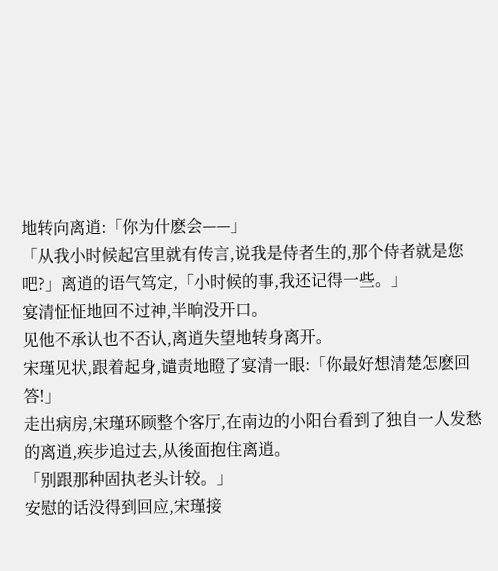地转向离逍:「你为什麽会——」
「从我小时候起宫里就有传言,说我是侍者生的,那个侍者就是您吧?」离逍的语气笃定,「小时候的事,我还记得一些。」
宴清怔怔地回不过神,半晌没开口。
见他不承认也不否认,离逍失望地转身离开。
宋瑾见状,跟着起身,谴责地瞪了宴清一眼:「你最好想清楚怎麽回答!」
走出病房,宋瑾环顾整个客厅,在南边的小阳台看到了独自一人发愁的离逍,疾步追过去,从後面抱住离逍。
「别跟那种固执老头计较。」
安慰的话没得到回应,宋瑾接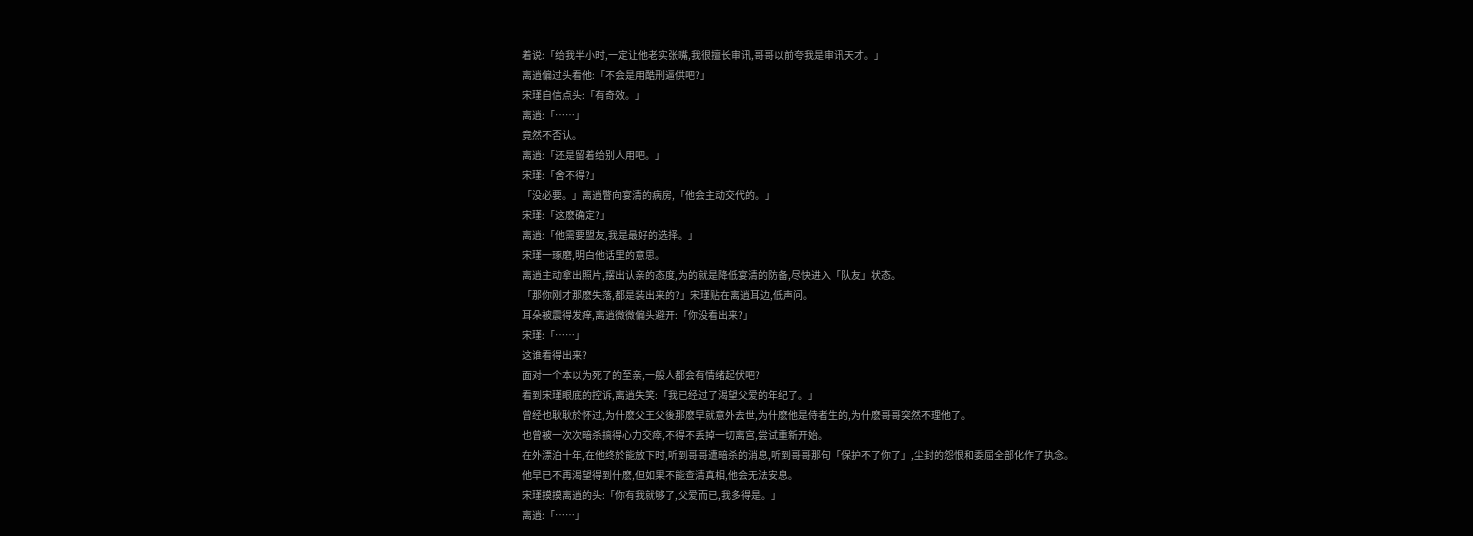着说:「给我半小时,一定让他老实张嘴,我很擅长审讯,哥哥以前夸我是审讯天才。」
离逍偏过头看他:「不会是用酷刑逼供吧?」
宋瑾自信点头:「有奇效。」
离逍:「……」
竟然不否认。
离逍:「还是留着给别人用吧。」
宋瑾:「舍不得?」
「没必要。」离逍瞥向宴清的病房,「他会主动交代的。」
宋瑾:「这麽确定?」
离逍:「他需要盟友,我是最好的选择。」
宋瑾一琢磨,明白他话里的意思。
离逍主动拿出照片,摆出认亲的态度,为的就是降低宴清的防备,尽快进入「队友」状态。
「那你刚才那麽失落,都是装出来的?」宋瑾贴在离逍耳边,低声问。
耳朵被震得发痒,离逍微微偏头避开:「你没看出来?」
宋瑾:「……」
这谁看得出来?
面对一个本以为死了的至亲,一般人都会有情绪起伏吧?
看到宋瑾眼底的控诉,离逍失笑:「我已经过了渴望父爱的年纪了。」
曾经也耿耿於怀过,为什麽父王父後那麽早就意外去世,为什麽他是侍者生的,为什麽哥哥突然不理他了。
也曾被一次次暗杀搞得心力交瘁,不得不丢掉一切离宫,尝试重新开始。
在外漂泊十年,在他终於能放下时,听到哥哥遭暗杀的消息,听到哥哥那句「保护不了你了」,尘封的怨恨和委屈全部化作了执念。
他早已不再渴望得到什麽,但如果不能查清真相,他会无法安息。
宋瑾摸摸离逍的头:「你有我就够了,父爱而已,我多得是。」
离逍:「……」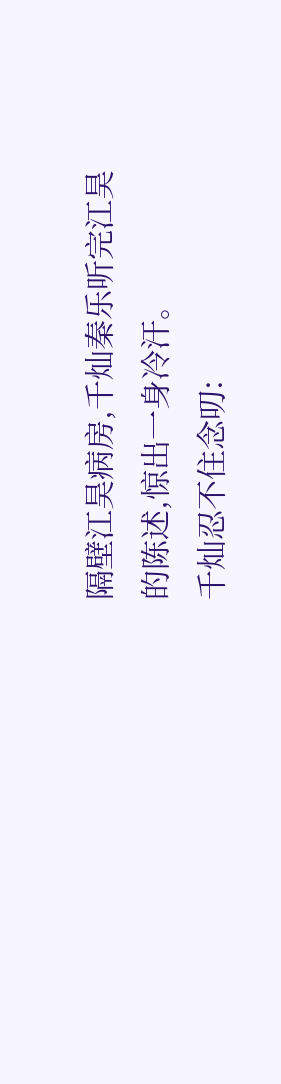隔壁江昊病房,千灿秦乐听完江昊的陈述,惊出一身冷汗。
千灿忍不住念叨: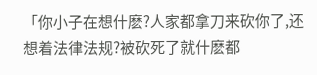「你小子在想什麽?人家都拿刀来砍你了,还想着法律法规?被砍死了就什麽都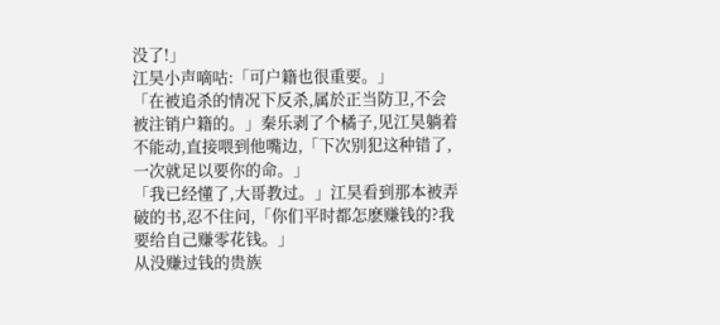没了!」
江昊小声嘀咕:「可户籍也很重要。」
「在被追杀的情况下反杀,属於正当防卫,不会被注销户籍的。」秦乐剥了个橘子,见江昊躺着不能动,直接喂到他嘴边,「下次别犯这种错了,一次就足以要你的命。」
「我已经懂了,大哥教过。」江昊看到那本被弄破的书,忍不住问,「你们平时都怎麽赚钱的?我要给自己赚零花钱。」
从没赚过钱的贵族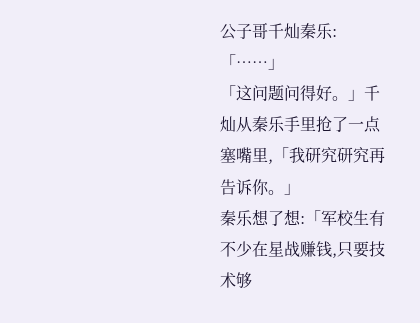公子哥千灿秦乐:「……」
「这问题问得好。」千灿从秦乐手里抢了一点塞嘴里,「我研究研究再告诉你。」
秦乐想了想:「军校生有不少在星战赚钱,只要技术够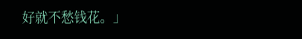好就不愁钱花。」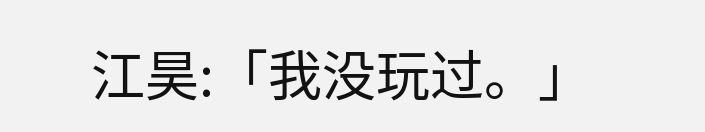江昊:「我没玩过。」